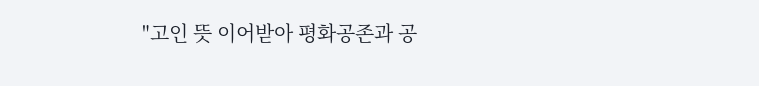"고인 뜻 이어받아 평화공존과 공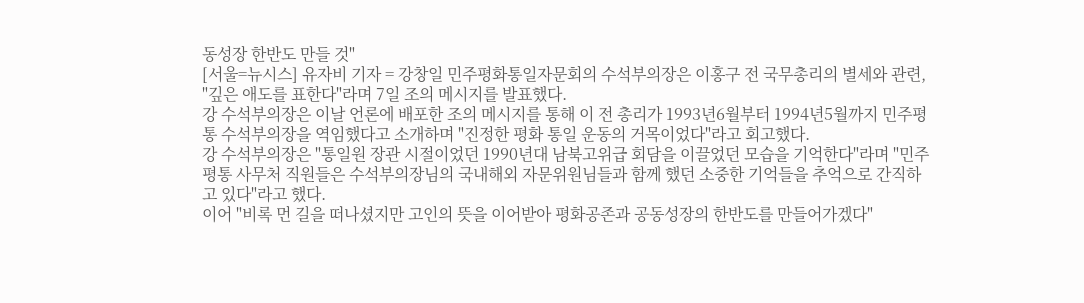동성장 한반도 만들 것"
[서울=뉴시스] 유자비 기자 = 강창일 민주평화통일자문회의 수석부의장은 이홍구 전 국무총리의 별세와 관련, "깊은 애도를 표한다"라며 7일 조의 메시지를 발표했다.
강 수석부의장은 이날 언론에 배포한 조의 메시지를 통해 이 전 총리가 1993년6월부터 1994년5월까지 민주평통 수석부의장을 역임했다고 소개하며 "진정한 평화 통일 운동의 거목이었다"라고 회고했다.
강 수석부의장은 "통일원 장관 시절이었던 1990년대 남북고위급 회담을 이끌었던 모습을 기억한다"라며 "민주평통 사무처 직원들은 수석부의장님의 국내해외 자문위원님들과 함께 했던 소중한 기억들을 추억으로 간직하고 있다"라고 했다.
이어 "비록 먼 길을 떠나셨지만 고인의 뜻을 이어받아 평화공존과 공동성장의 한반도를 만들어가겠다"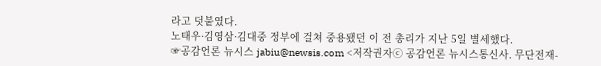라고 덧붙였다.
노태우·김영삼·김대중 정부에 걸쳐 중용됐던 이 전 총리가 지난 5일 별세했다.
☞공감언론 뉴시스 jabiu@newsis.com <저작권자ⓒ 공감언론 뉴시스통신사. 무단전재-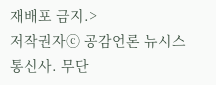재배포 금지.>
저작권자ⓒ 공감언론 뉴시스통신사. 무단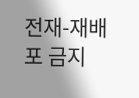전재-재배포 금지